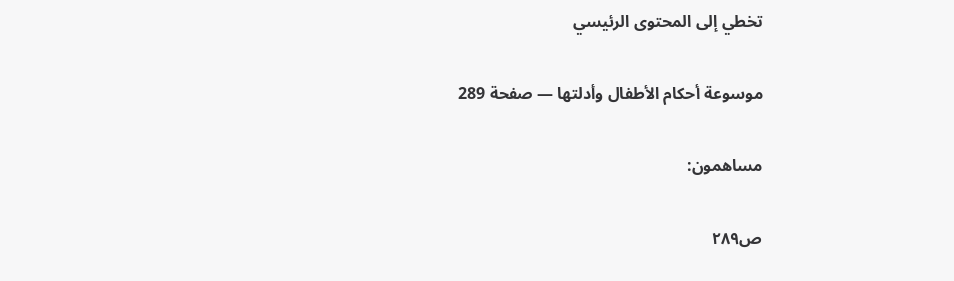تخطي إلى المحتوى الرئيسي

موسوعة أحكام الأطفال وأدلتها — صفحة 289

مساهمون:

ص٢٨٩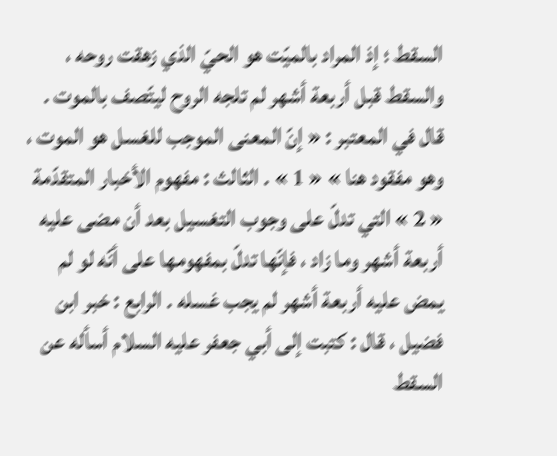السقط ؛ إذ المراد بالميّت هو الحيّ الذي زهقت روحه ، والسقط قبل أربعة أشهر لم تلجه الروح ليتّصف بالموت . قال في المعتبر : « إنّ المعنى الموجب للغسل هو الموت ، وهو مفقود هنا » « 1 » . الثالث : مفهوم الأخبار المتقدّمة « 2 » التي تدلّ على وجوب التغسيل بعد أن مضى عليه أربعة أشهر وما زاد ، فإنّها تدلّ بمفهومها على أنّه لو لم يمض عليه أربعة أشهر لم يجب غسله . الرابع : خبر ابن فضيل ، قال : كتبت إلى أبي جعفر عليه السلام أسأله عن السقط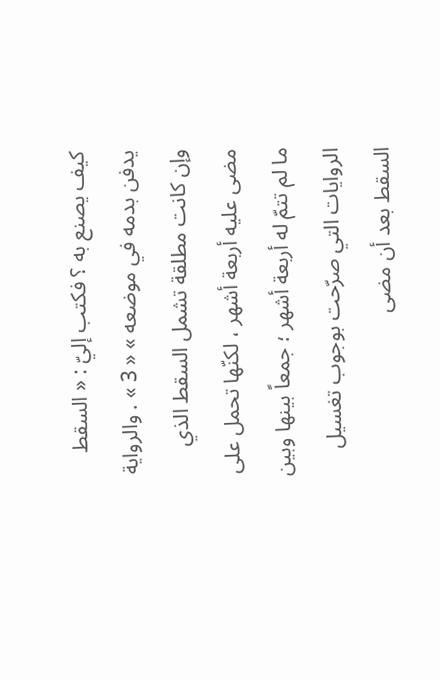كيف يصنع به ؟ فكتب إليّ : « السقط يدفن بدمه في موضعه » « 3 » . والرواية وإن كانت مطلقة تشمل السقط الذي مضى عليه أربعة أشهر ، لكنّها تحمل على ما لم تتمّ له أربعة أشهر ؛ جمعاً بينها وبين الروايات التي صرّحت بوجوب تغسيل السقط بعد أن مضى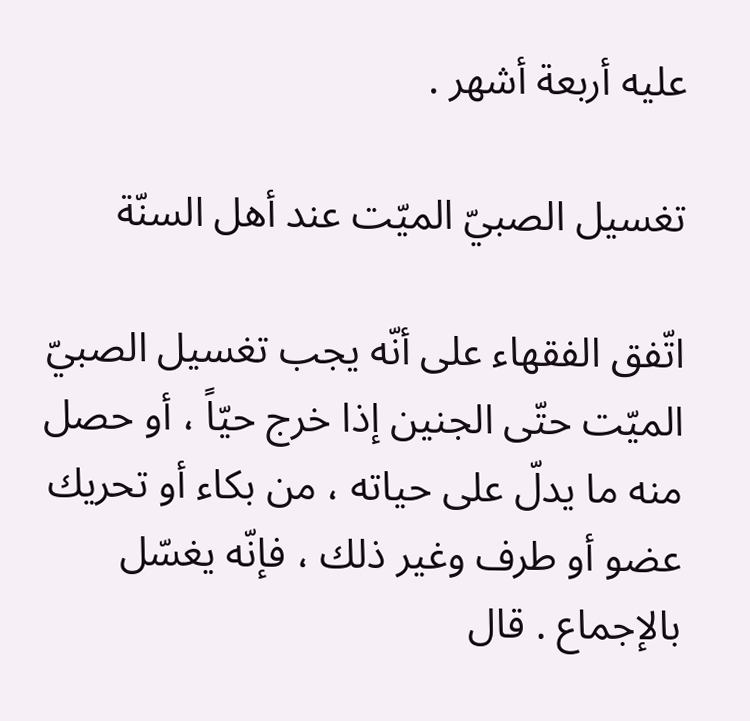عليه أربعة أشهر .

تغسيل الصبيّ الميّت عند أهل السنّة

اتّفق الفقهاء على أنّه يجب تغسيل الصبيّ الميّت حتّى الجنين إذا خرج حيّاً ، أو حصل منه ما يدلّ على حياته ، من بكاء أو تحريك عضو أو طرف وغير ذلك ، فإنّه يغسّل بالإجماع . قال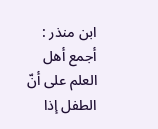ابن منذر : أجمع أهل العلم على أنّ الطفل إذا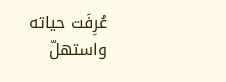عُرِفَت حياته واستهلّ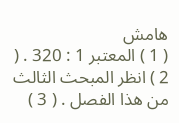هامش
( 1 ) المعتبر 1 : 320 . ( 2 ) انظر المبحث الثالث من هذا الفصل . ( 3 )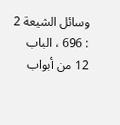وسائل الشيعة 2 : 696 ، الباب 12 من أبواب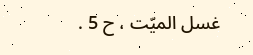غسل الميّت ، ح 5 .